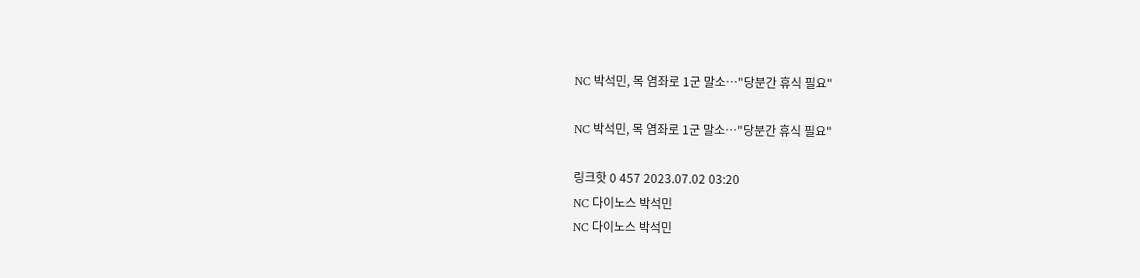NC 박석민, 목 염좌로 1군 말소…"당분간 휴식 필요"

NC 박석민, 목 염좌로 1군 말소…"당분간 휴식 필요"

링크핫 0 457 2023.07.02 03:20
NC 다이노스 박석민
NC 다이노스 박석민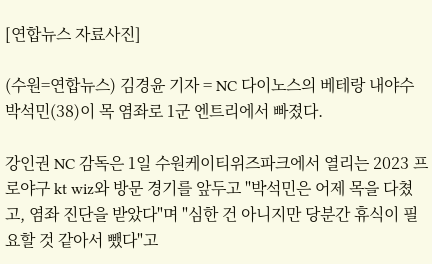[연합뉴스 자료사진]

(수원=연합뉴스) 김경윤 기자 = NC 다이노스의 베테랑 내야수 박석민(38)이 목 염좌로 1군 엔트리에서 빠졌다.

강인권 NC 감독은 1일 수원케이티위즈파크에서 열리는 2023 프로야구 kt wiz와 방문 경기를 앞두고 "박석민은 어제 목을 다쳤고, 염좌 진단을 받았다"며 "심한 건 아니지만 당분간 휴식이 필요할 것 같아서 뺐다"고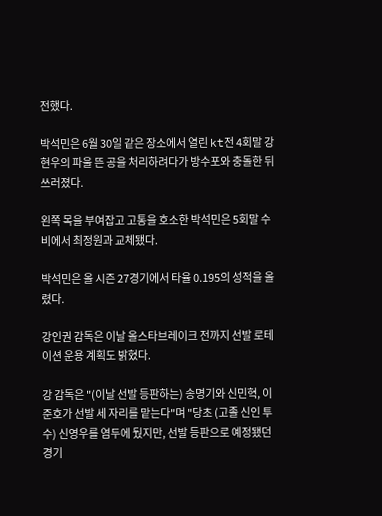전했다.

박석민은 6월 30일 같은 장소에서 열린 kt전 4회말 강현우의 파울 뜬 공을 처리하려다가 방수포와 충돌한 뒤 쓰러졌다.

왼쪽 목을 부여잡고 고통을 호소한 박석민은 5회말 수비에서 최정원과 교체됐다.

박석민은 올 시즌 27경기에서 타율 0.195의 성적을 올렸다.

강인권 감독은 이날 올스타브레이크 전까지 선발 로테이션 운용 계획도 밝혔다.

강 감독은 "(이날 선발 등판하는) 송명기와 신민혁, 이준호가 선발 세 자리를 맡는다"며 "당초 (고졸 신인 투수) 신영우를 염두에 뒀지만, 선발 등판으로 예정됐던 경기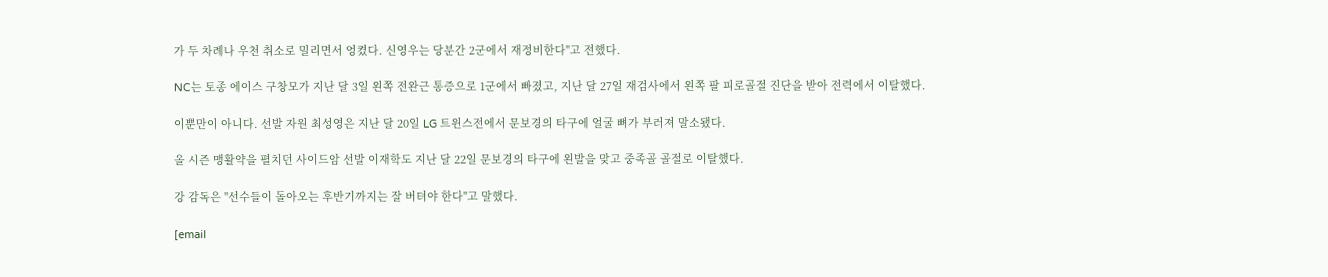가 두 차례나 우천 취소로 밀리면서 엉켰다. 신영우는 당분간 2군에서 재정비한다"고 전했다.

NC는 토종 에이스 구창모가 지난 달 3일 왼쪽 전완근 통증으로 1군에서 빠졌고, 지난 달 27일 재검사에서 왼쪽 팔 피로골절 진단을 받아 전력에서 이탈했다.

이뿐만이 아니다. 선발 자원 최성영은 지난 달 20일 LG 트윈스전에서 문보경의 타구에 얼굴 뼈가 부러져 말소됐다.

올 시즌 맹활약을 펼치던 사이드암 선발 이재학도 지난 달 22일 문보경의 타구에 왼발을 맞고 중족골 골절로 이탈했다.

강 감독은 "선수들이 돌아오는 후반기까지는 잘 버텨야 한다"고 말했다.

[email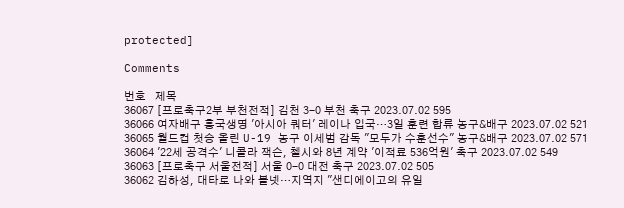protected]

Comments

번호   제목
36067 [프로축구2부 부천전적] 김천 3-0 부천 축구 2023.07.02 595
36066 여자배구 흥국생명 '아시아 쿼터' 레이나 입국…3일 훈련 합류 농구&배구 2023.07.02 521
36065 월드컵 첫승 올린 U-19 농구 이세범 감독 "모두가 수훈선수" 농구&배구 2023.07.02 571
36064 '22세 공격수' 니콜라 잭슨, 첼시와 8년 계약 '이적료 536억원' 축구 2023.07.02 549
36063 [프로축구 서울전적] 서울 0-0 대전 축구 2023.07.02 505
36062 김하성, 대타로 나와 볼넷…지역지 "샌디에이고의 유일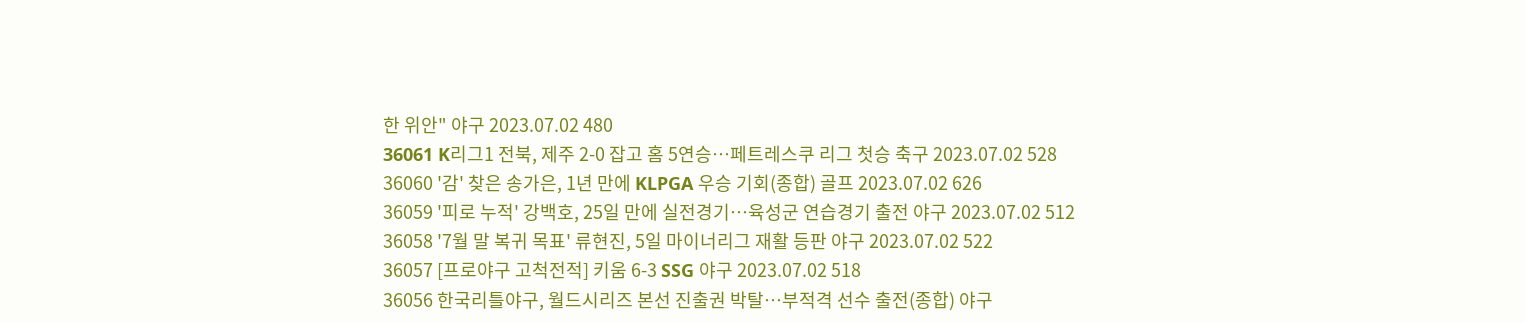한 위안" 야구 2023.07.02 480
36061 K리그1 전북, 제주 2-0 잡고 홈 5연승…페트레스쿠 리그 첫승 축구 2023.07.02 528
36060 '감' 찾은 송가은, 1년 만에 KLPGA 우승 기회(종합) 골프 2023.07.02 626
36059 '피로 누적' 강백호, 25일 만에 실전경기…육성군 연습경기 출전 야구 2023.07.02 512
36058 '7월 말 복귀 목표' 류현진, 5일 마이너리그 재활 등판 야구 2023.07.02 522
36057 [프로야구 고척전적] 키움 6-3 SSG 야구 2023.07.02 518
36056 한국리틀야구, 월드시리즈 본선 진출권 박탈…부적격 선수 출전(종합) 야구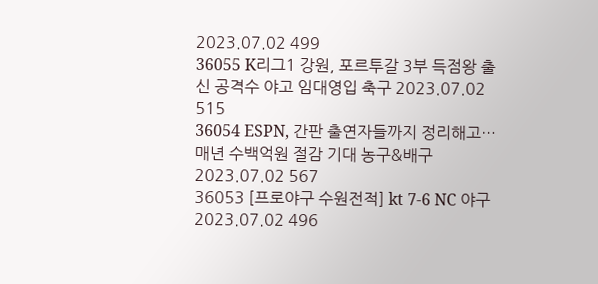2023.07.02 499
36055 K리그1 강원, 포르투갈 3부 득점왕 출신 공격수 야고 임대영입 축구 2023.07.02 515
36054 ESPN, 간판 출연자들까지 정리해고…매년 수백억원 절감 기대 농구&배구 2023.07.02 567
36053 [프로야구 수원전적] kt 7-6 NC 야구 2023.07.02 496